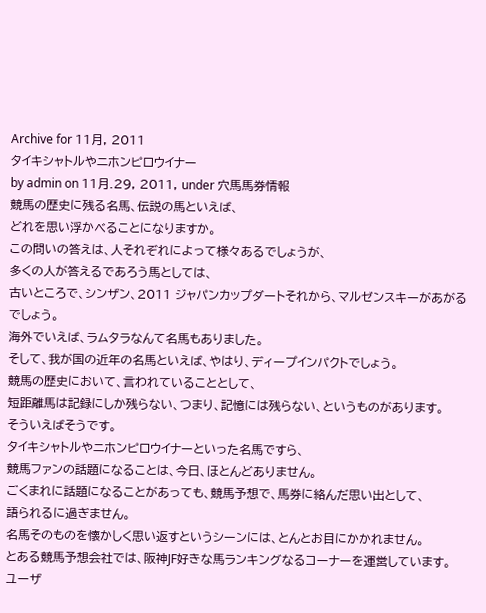Archive for 11月, 2011
タイキシャトルやニホンピロウイナー
by admin on 11月.29, 2011, under 穴馬馬券情報
競馬の歴史に残る名馬、伝説の馬といえば、
どれを思い浮かべることになりますか。
この問いの答えは、人それぞれによって様々あるでしょうが、
多くの人が答えるであろう馬としては、
古いところで、シンザン、2011 ジャパンカップダートそれから、マルゼンスキーがあがるでしょう。
海外でいえば、ラムタラなんて名馬もありました。
そして、我が国の近年の名馬といえば、やはり、ディープインパクトでしょう。
競馬の歴史において、言われていることとして、
短距離馬は記録にしか残らない、つまり、記憶には残らない、というものがあります。
そういえばそうです。
タイキシャトルやニホンピロウイナーといった名馬ですら、
競馬ファンの話題になることは、今日、ほとんどありません。
ごくまれに話題になることがあっても、競馬予想で、馬券に絡んだ思い出として、
語られるに過ぎません。
名馬そのものを懐かしく思い返すというシーンには、とんとお目にかかれません。
とある競馬予想会社では、阪神JF好きな馬ランキングなるコーナーを運営しています。
ユーザ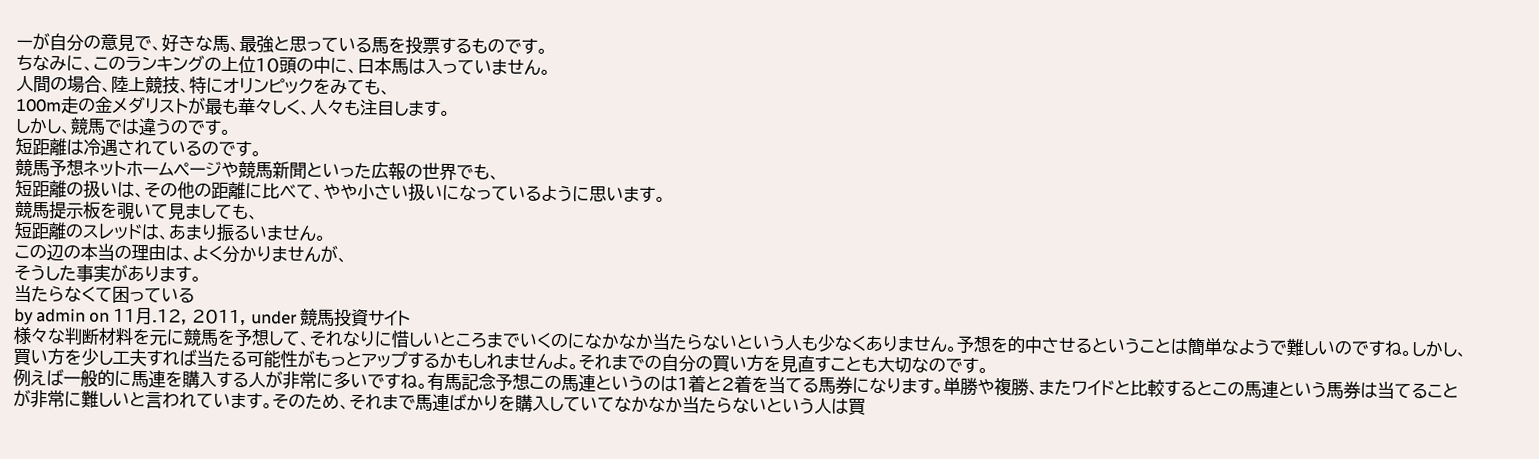ーが自分の意見で、好きな馬、最強と思っている馬を投票するものです。
ちなみに、このランキングの上位10頭の中に、日本馬は入っていません。
人間の場合、陸上競技、特にオリンピックをみても、
100m走の金メダリストが最も華々しく、人々も注目します。
しかし、競馬では違うのです。
短距離は冷遇されているのです。
競馬予想ネットホームページや競馬新聞といった広報の世界でも、
短距離の扱いは、その他の距離に比べて、やや小さい扱いになっているように思います。
競馬提示板を覗いて見ましても、
短距離のスレッドは、あまり振るいません。
この辺の本当の理由は、よく分かりませんが、
そうした事実があります。
当たらなくて困っている
by admin on 11月.12, 2011, under 競馬投資サイト
様々な判断材料を元に競馬を予想して、それなりに惜しいところまでいくのになかなか当たらないという人も少なくありません。予想を的中させるということは簡単なようで難しいのですね。しかし、買い方を少し工夫すれば当たる可能性がもっとアップするかもしれませんよ。それまでの自分の買い方を見直すことも大切なのです。
例えば一般的に馬連を購入する人が非常に多いですね。有馬記念予想この馬連というのは1着と2着を当てる馬券になります。単勝や複勝、またワイドと比較するとこの馬連という馬券は当てることが非常に難しいと言われています。そのため、それまで馬連ばかりを購入していてなかなか当たらないという人は買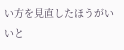い方を見直したほうがいいと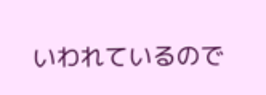いわれているので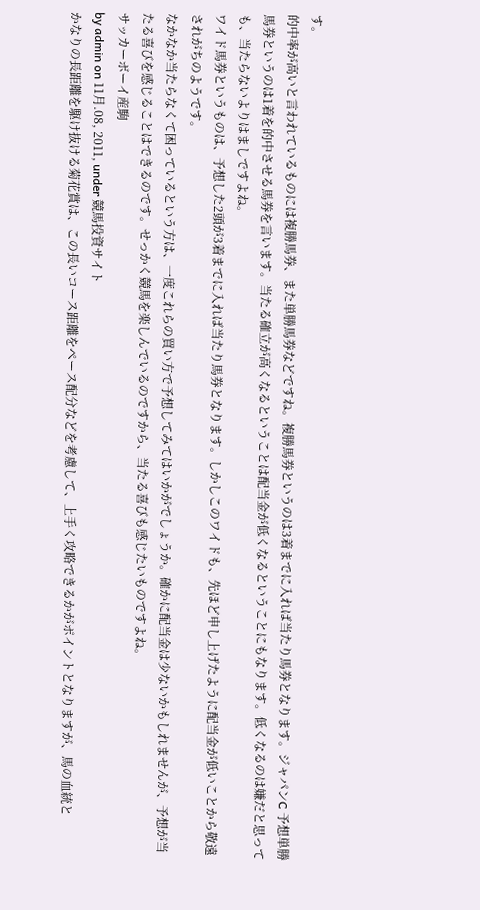す。
的中率が高いと言われているものには複勝馬券、また単勝馬券などですね。複勝馬券というのは3着までに入れば当たり馬券となります。ジャパンC 予想単勝馬券というのは1着を的中させる馬券を言います。当たる確立が高くなるということは配当金が低くなるということにもなります。低くなるのは嫌だと思っても、当たらないよりはましですよね。
ワイド馬券というものは、予想した2頭が3着までに入れば当たり馬券となります。しかしこのワイドも、先ほど申し上げたように配当金が低いことから敬遠されがちのようです。
なかなか当たらなくて困っているという方は、一度これらの買い方で予想してみてはいかがでしょうか。確かに配当金は少ないかもしれませんが、予想が当たる喜びを感じることはできるのです。せっかく競馬を楽しんでいるのですから、当たる喜びも感じたいものですよね。
サッカーボーイ産駒
by admin on 11月.08, 2011, under 競馬投資サイト
かなりの長距離を駆け抜ける菊花賞は、この長いコース距離をペース配分などを考慮して、上手く攻略できるかがポイントとなりますが、馬の血統と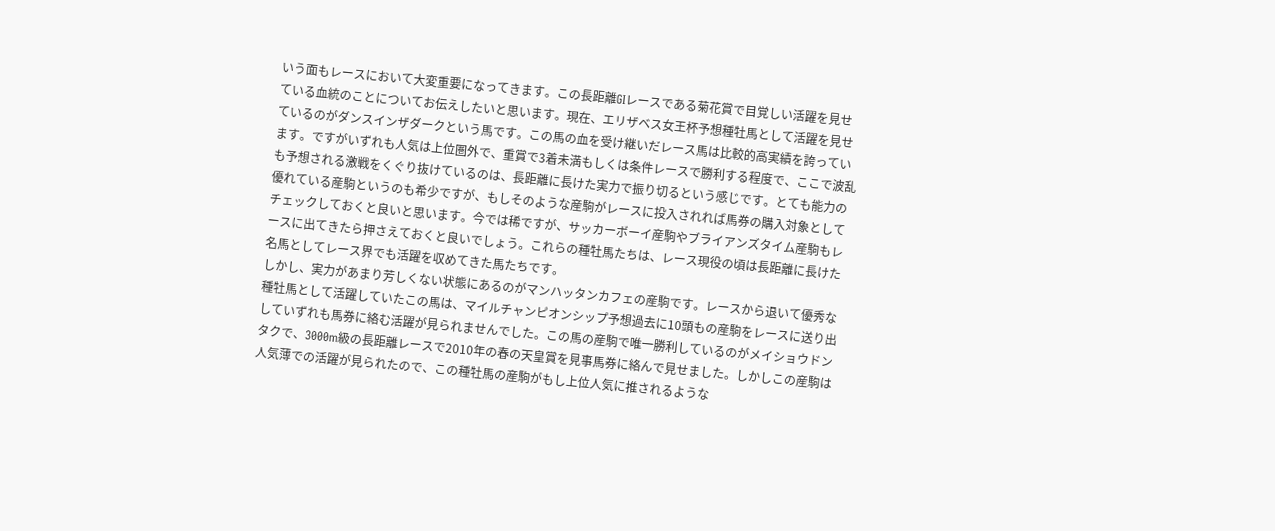いう面もレースにおいて大変重要になってきます。この長距離GIレースである菊花賞で目覚しい活躍を見せている血統のことについてお伝えしたいと思います。現在、エリザベス女王杯予想種牡馬として活躍を見せているのがダンスインザダークという馬です。この馬の血を受け継いだレース馬は比較的高実績を誇っています。ですがいずれも人気は上位圏外で、重賞で3着未満もしくは条件レースで勝利する程度で、ここで波乱も予想される激戦をくぐり抜けているのは、長距離に長けた実力で振り切るという感じです。とても能力の優れている産駒というのも希少ですが、もしそのような産駒がレースに投入されれば馬券の購入対象としてチェックしておくと良いと思います。今では稀ですが、サッカーボーイ産駒やブライアンズタイム産駒もレースに出てきたら押さえておくと良いでしょう。これらの種牡馬たちは、レース現役の頃は長距離に長けた名馬としてレース界でも活躍を収めてきた馬たちです。
しかし、実力があまり芳しくない状態にあるのがマンハッタンカフェの産駒です。レースから退いて優秀な種牡馬として活躍していたこの馬は、マイルチャンピオンシップ予想過去に10頭もの産駒をレースに送り出していずれも馬券に絡む活躍が見られませんでした。この馬の産駒で唯一勝利しているのがメイショウドンタクで、3000m級の長距離レースで2010年の春の天皇賞を見事馬券に絡んで見せました。しかしこの産駒は人気薄での活躍が見られたので、この種牡馬の産駒がもし上位人気に推されるような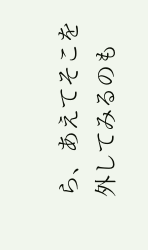ら、あえてそこを外してみるのも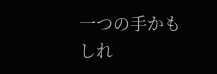一つの手かもしれ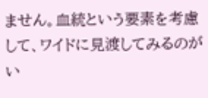ません。血統という要素を考慮して、ワイドに見渡してみるのがい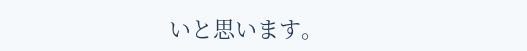いと思います。